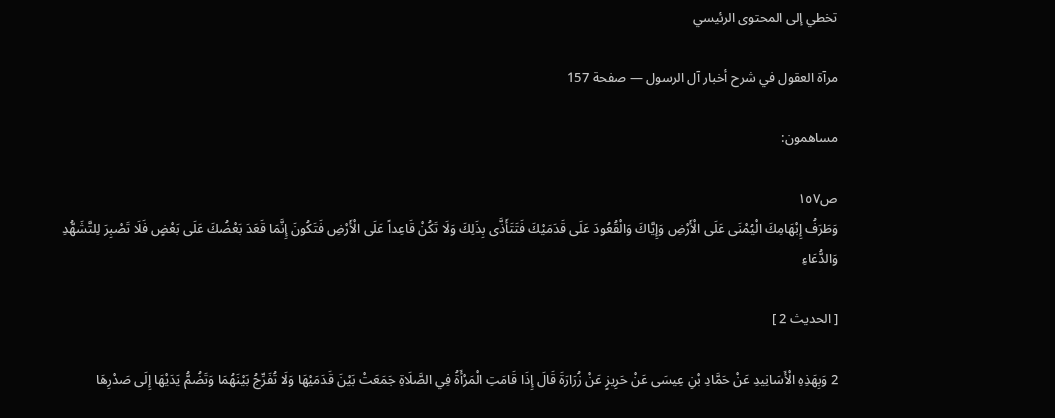تخطي إلى المحتوى الرئيسي

مرآة العقول في شرح أخبار آل الرسول — صفحة 157

مساهمون:

ص١٥٧
وَطَرَفُ إِبْهَامِكَ الْيُمْنَى عَلَى الْأَرْضِ وَإِيَّاكَ وَالْقُعُودَ عَلَى قَدَمَيْكَ فَتَتَأَذَّى بِذَلِكَ وَلَا تَكُنْ قَاعِداً عَلَى الْأَرْضِ فَتَكُونَ إِنَّمَا قَعَدَ بَعْضُكَ عَلَى بَعْضٍ فَلَا تَصْبِرَ لِلتَّشَهُّدِ وَالدُّعَاءِ

[ الحديث 2 ]

2 وَبِهَذِهِ الْأَسَانِيدِ عَنْ حَمَّادِ بْنِ عِيسَى عَنْ حَرِيزٍ عَنْ زُرَارَةَ قَالَ إِذَا قَامَتِ الْمَرْأَةُ فِي الصَّلَاةِ جَمَعَتْ بَيْنَ قَدَمَيْهَا وَلَا تُفَرِّجُ بَيْنَهُمَا وَتَضُمُّ يَدَيْهَا إِلَى صَدْرِهَا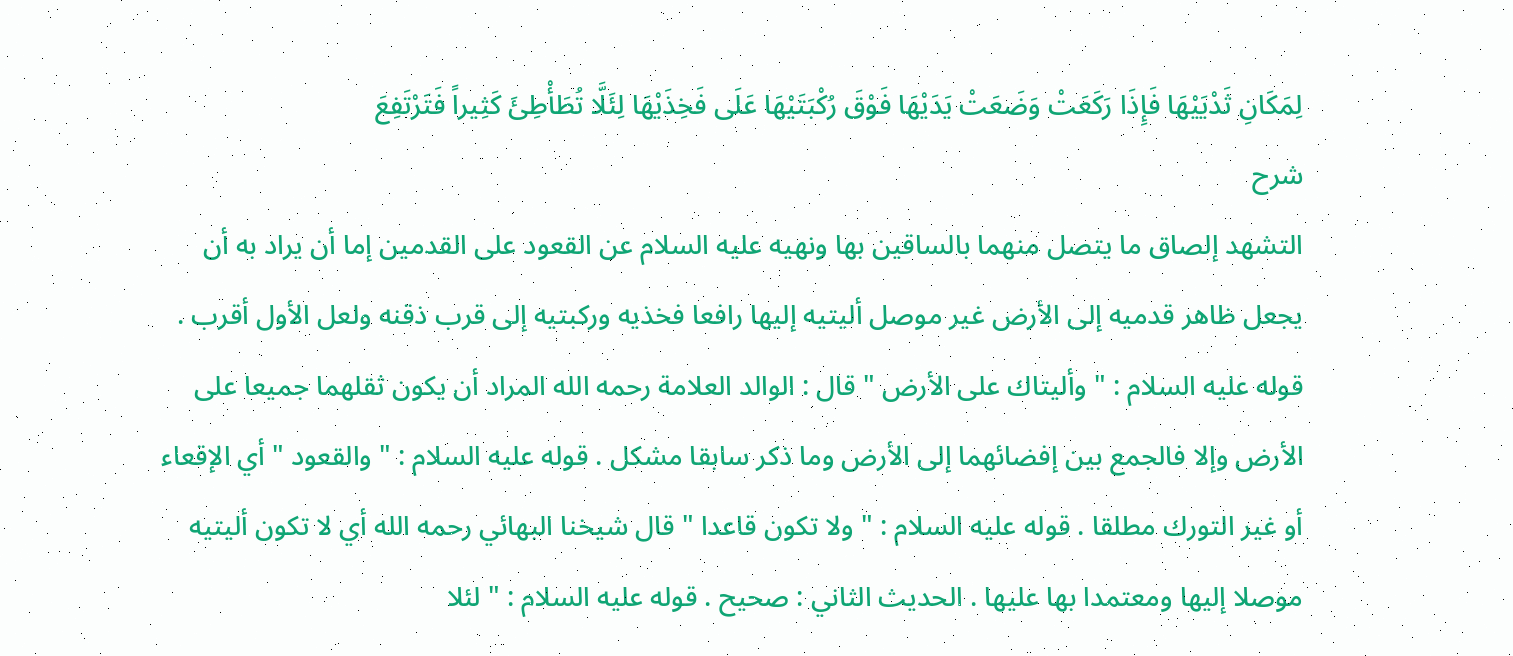لِمَكَانِ ثَدْيَيْهَا فَإِذَا رَكَعَتْ وَضَعَتْ يَدَيْهَا فَوْقَ رُكْبَتَيْهَا عَلَى فَخِذَيْهَا لِئَلَّا تُطَأْطِئَ كَثِيراً فَتَرْتَفِعَ
شرح
التشهد إلصاق ما يتصل منهما بالساقين بها ونهيه عليه السلام عن القعود على القدمين إما أن يراد به أن يجعل ظاهر قدميه إلى الأرض غير موصل أليتيه إليها رافعا فخذيه وركبتيه إلى قرب ذقنه ولعل الأول أقرب . قوله عليه السلام : " وأليتاك على الأرض " قال : الوالد العلامة رحمه الله المراد أن يكون ثقلهما جميعا على الأرض وإلا فالجمع بين إفضائهما إلى الأرض وما ذكر سابقا مشكل . قوله عليه السلام : " والقعود " أي الإقعاء أو غير التورك مطلقا . قوله عليه السلام : " ولا تكون قاعدا " قال شيخنا البهائي رحمه الله أي لا تكون أليتيه موصلا إليها ومعتمدا بها عليها . الحديث الثاني : صحيح . قوله عليه السلام : " لئلا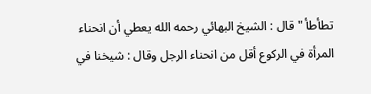تطأطأ " قال : الشيخ البهائي رحمه الله يعطي أن انحناء المرأة في الركوع أقل من انحناء الرجل وقال : شيخنا في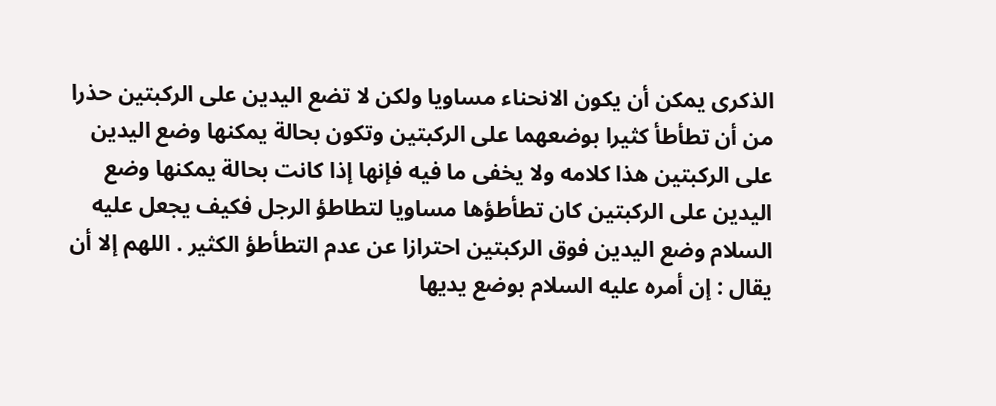الذكرى يمكن أن يكون الانحناء مساويا ولكن لا تضع اليدين على الركبتين حذرا من أن تطأطأ كثيرا بوضعهما على الركبتين وتكون بحالة يمكنها وضع اليدين على الركبتين هذا كلامه ولا يخفى ما فيه فإنها إذا كانت بحالة يمكنها وضع اليدين على الركبتين كان تطأطؤها مساويا لتطاطؤ الرجل فكيف يجعل عليه السلام وضع اليدين فوق الركبتين احترازا عن عدم التطأطؤ الكثير . اللهم إلا أن يقال : إن أمره عليه السلام بوضع يديها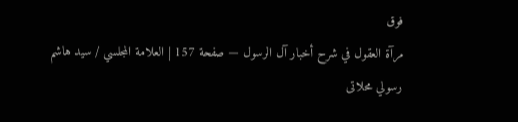فوق
مرآة العقول في شرح أخبار آل الرسول — صفحة 157 | العلامة المجلسي / سيد هاشم رسولي محلاتى